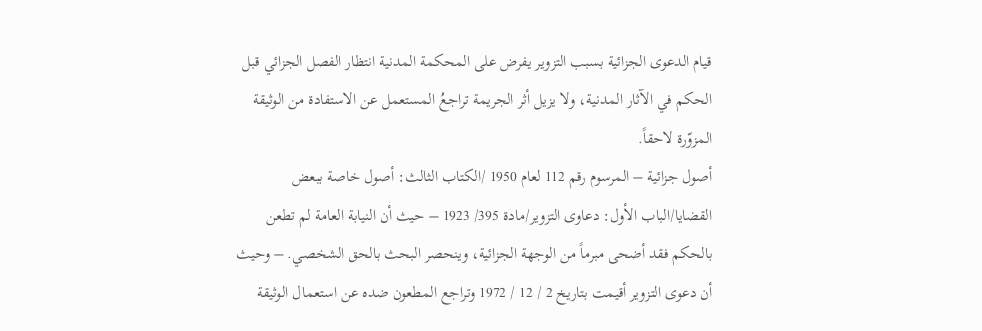قيام الدعوى الجزائية بسبب التزوير يفرض على المحكمة المدنية انتظار الفصل الجزائي قبل الحكم في الآثار المدنية، ولا يزيل أثر الجريمة تراجعُ المستعمل عن الاستفادة من الوثيقة المزوّرة لاحقاً.
أصول جزائية – المرسوم رقم 112 لعام 1950 /الكتاب الثالث: أصول خاصة ببعض القضايا/الباب الأول: دعاوى التزوير/مادة 395/ 1923 – حيث أن النيابة العامة لم تطعن بالحكم فقد أضحى مبرماً من الوجهة الجزائية، وينحصر البحث بالحق الشخصي. – وحيث أن دعوى التزوير أقيمت بتاريخ 2 / 12 / 1972 وتراجع المطعون ضده عن استعمال الوثيقة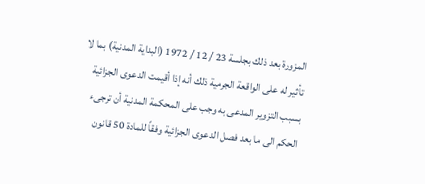المزورة بعد ذلك بجلسة 23 / 12 / 1972 (البداية المدنية) بما لا تأثير له على الواقعة الجرمية ذلك أنه إذا أقيمت الدعوى الجزائية بسبب التزوير المدعى به وجب على المحكمة المدنية أن ترجىء الحكم الى ما بعد فصل الدعوى الجزائية وفقاً للمادة 50 قانون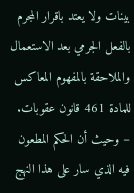بينات ولا يعتد باقرار المجرم بالفعل الجرمي بعد الاستعمال والملاحقة بالمفهوم المعاكس للمادة 461 قانون عقوبات. – وحيث أن الحكم المطعون فيه الذي سار على هذا النهج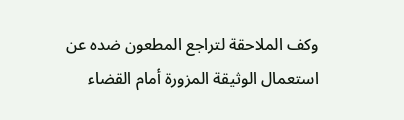وكف الملاحقة لتراجع المطعون ضده عن استعمال الوثيقة المزورة أمام القضاء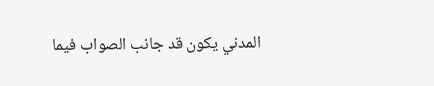المدني يكون قد جانب الصواب فيما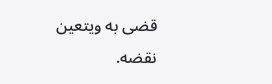قضى به ويتعين نقضه.